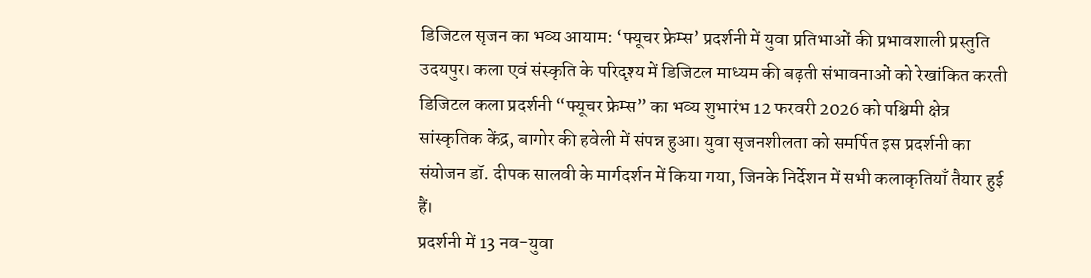डिजिटल सृजन का भव्य आयाम: ‘फ्यूचर फ्रेम्स’ प्रदर्शनी में युवा प्रतिभाओं की प्रभावशाली प्रस्तुति
उदयपुर। कला एवं संस्कृति के परिदृश्य में डिजिटल माध्यम की बढ़ती संभावनाओं को रेखांकित करती डिजिटल कला प्रदर्शनी “फ्यूचर फ्रेम्स” का भव्य शुभारंभ 12 फरवरी 2026 को पश्चिमी क्षेत्र सांस्कृतिक केंद्र, बागोर की हवेली में संपन्न हुआ। युवा सृजनशीलता को समर्पित इस प्रदर्शनी का संयोजन डॉ. दीपक सालवी के मार्गदर्शन में किया गया, जिनके निर्देशन में सभी कलाकृतियाँ तैयार हुई हैं।
प्रदर्शनी में 13 नव-युवा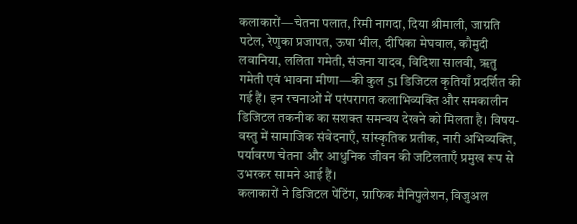कलाकारों—चेतना पलात, रिमी नागदा, दिया श्रीमाली, जाग्रति पटेल, रेणुका प्रजापत, ऊषा भील, दीपिका मेघवाल, कौमुदी लवानिया, ललिता गमेती, संजना यादव, विदिशा सालवी, ॠतु गमेती एवं भावना मीणा—की कुल 51 डिजिटल कृतियाँ प्रदर्शित की गई हैं। इन रचनाओं में परंपरागत कलाभिव्यक्ति और समकालीन डिजिटल तकनीक का सशक्त समन्वय देखने को मिलता है। विषय-वस्तु में सामाजिक संवेदनाएँ, सांस्कृतिक प्रतीक, नारी अभिव्यक्ति, पर्यावरण चेतना और आधुनिक जीवन की जटिलताएँ प्रमुख रूप से उभरकर सामने आई हैं।
कलाकारों ने डिजिटल पेंटिंग, ग्राफिक मैनिपुलेशन, विजुअल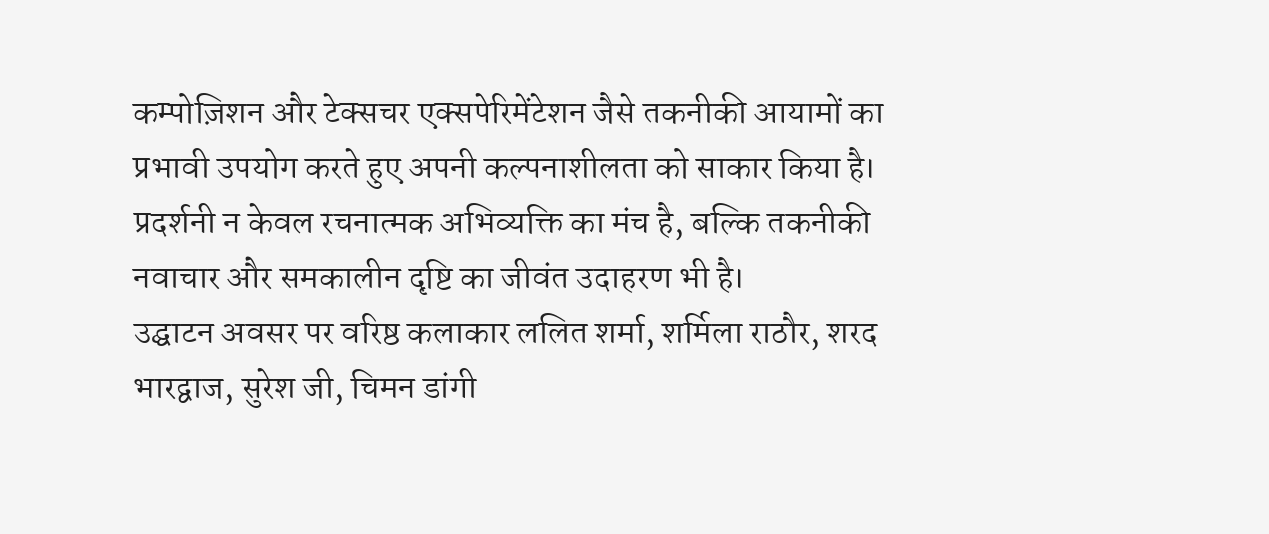कम्पोज़िशन और टेक्सचर एक्सपेरिमेंटेशन जैसे तकनीकी आयामों का प्रभावी उपयोग करते हुए अपनी कल्पनाशीलता को साकार किया है। प्रदर्शनी न केवल रचनात्मक अभिव्यक्ति का मंच है, बल्कि तकनीकी नवाचार और समकालीन दृष्टि का जीवंत उदाहरण भी है।
उद्घाटन अवसर पर वरिष्ठ कलाकार ललित शर्मा, शर्मिला राठौर, शरद भारद्वाज, सुरेश जी, चिमन डांगी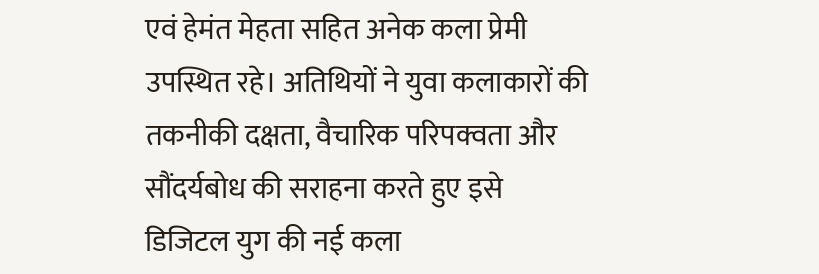एवं हेमंत मेहता सहित अनेक कला प्रेमी उपस्थित रहे। अतिथियों ने युवा कलाकारों की तकनीकी दक्षता, वैचारिक परिपक्वता और सौंदर्यबोध की सराहना करते हुए इसे डिजिटल युग की नई कला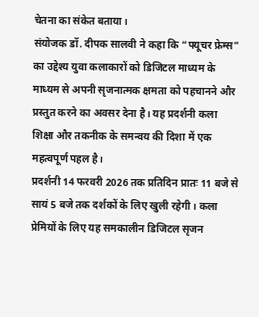चेतना का संकेत बताया।
संयोजक डॉ. दीपक सालवी ने कहा कि “फ्यूचर फ्रेम्स” का उद्देश्य युवा कलाकारों को डिजिटल माध्यम के माध्यम से अपनी सृजनात्मक क्षमता को पहचानने और प्रस्तुत करने का अवसर देना है। यह प्रदर्शनी कला शिक्षा और तकनीक के समन्वय की दिशा में एक महत्वपूर्ण पहल है।
प्रदर्शनी 14 फरवरी 2026 तक प्रतिदिन प्रातः 11 बजे से सायं 5 बजे तक दर्शकों के लिए खुली रहेगी। कला प्रेमियों के लिए यह समकालीन डिजिटल सृजन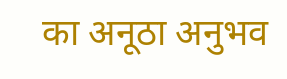का अनूठा अनुभव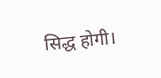सिद्ध होगी।